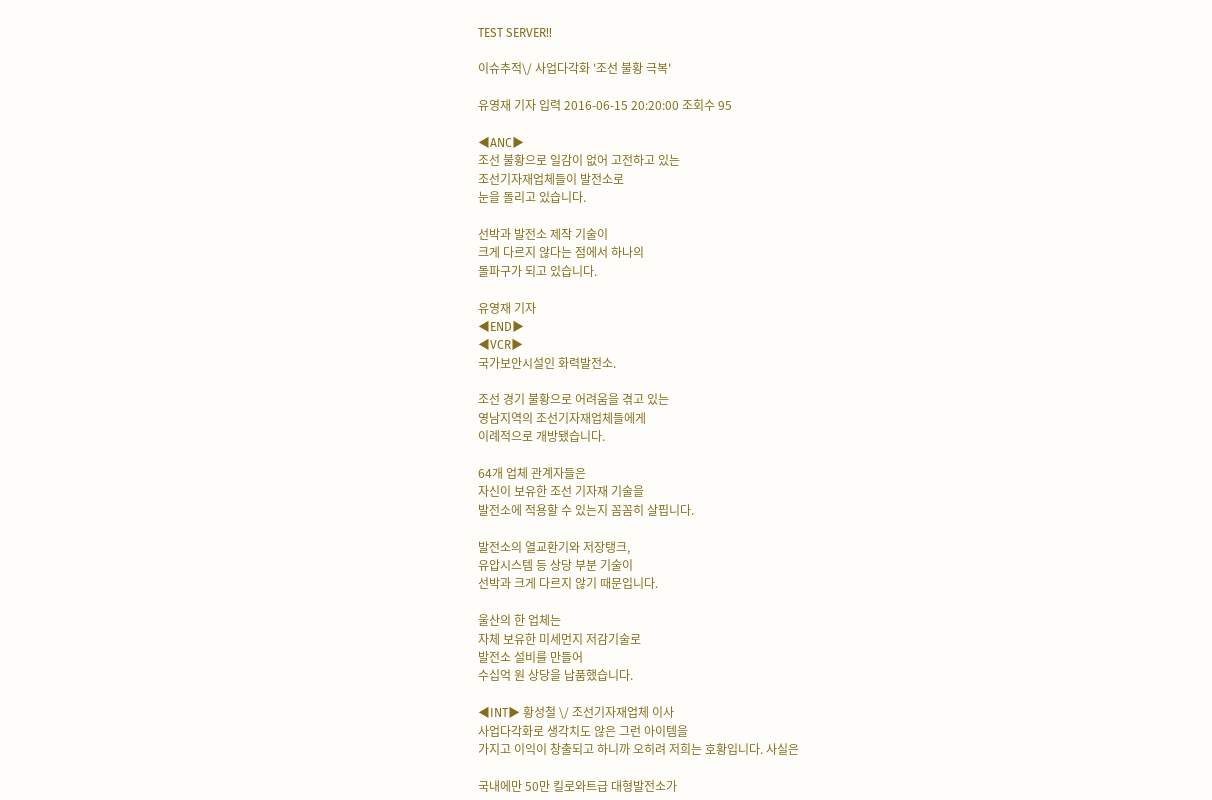TEST SERVER!!

이슈추적\/ 사업다각화 '조선 불황 극복'

유영재 기자 입력 2016-06-15 20:20:00 조회수 95

◀ANC▶
조선 불황으로 일감이 없어 고전하고 있는
조선기자재업체들이 발전소로
눈을 돌리고 있습니다.

선박과 발전소 제작 기술이
크게 다르지 않다는 점에서 하나의
돌파구가 되고 있습니다.

유영재 기자
◀END▶
◀VCR▶
국가보안시설인 화력발전소.

조선 경기 불황으로 어려움을 겪고 있는
영남지역의 조선기자재업체들에게
이례적으로 개방됐습니다.

64개 업체 관계자들은
자신이 보유한 조선 기자재 기술을
발전소에 적용할 수 있는지 꼼꼼히 살핍니다.

발전소의 열교환기와 저장탱크,
유압시스템 등 상당 부분 기술이
선박과 크게 다르지 않기 때문입니다.

울산의 한 업체는
자체 보유한 미세먼지 저감기술로
발전소 설비를 만들어
수십억 원 상당을 납품했습니다.

◀INT▶ 황성철 \/ 조선기자재업체 이사
사업다각화로 생각치도 않은 그런 아이템을
가지고 이익이 창출되고 하니까 오히려 저희는 호황입니다. 사실은

국내에만 50만 킬로와트급 대형발전소가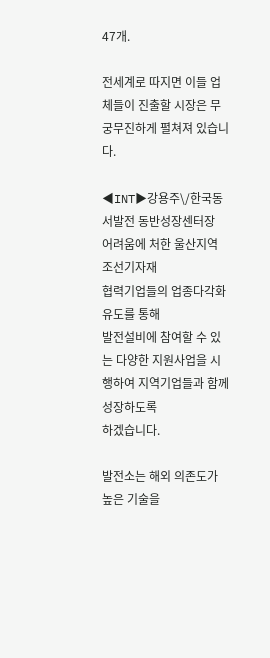47개.

전세계로 따지면 이들 업체들이 진출할 시장은 무궁무진하게 펼쳐져 있습니다.

◀INT▶강용주\/한국동서발전 동반성장센터장
어려움에 처한 울산지역 조선기자재
협력기업들의 업종다각화 유도를 통해
발전설비에 참여할 수 있는 다양한 지원사업을 시행하여 지역기업들과 함께 성장하도록
하겠습니다.

발전소는 해외 의존도가 높은 기술을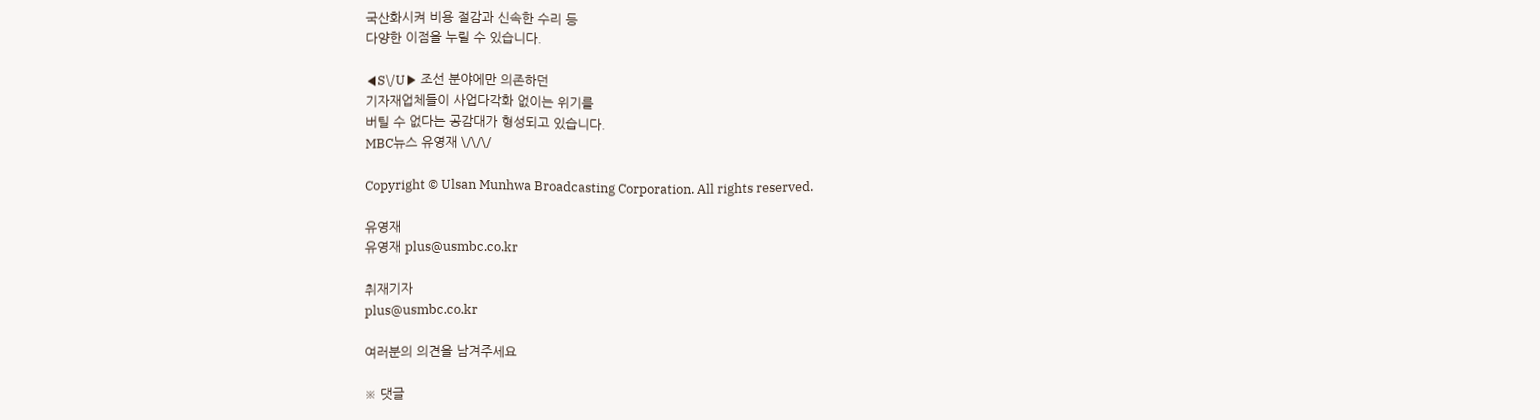국산화시켜 비용 절감과 신속한 수리 등
다양한 이점을 누릴 수 있습니다.

◀S\/U▶ 조선 분야에만 의존하던
기자재업체들이 사업다각화 없이는 위기를
버틸 수 없다는 공감대가 형성되고 있습니다.
MBC뉴스 유영재 \/\/\/

Copyright © Ulsan Munhwa Broadcasting Corporation. All rights reserved.

유영재
유영재 plus@usmbc.co.kr

취재기자
plus@usmbc.co.kr

여러분의 의견을 남겨주세요

※ 댓글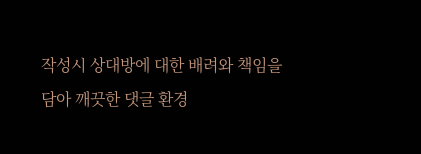작성시 상대방에 대한 배려와 책임을 담아 깨끗한 댓글 환경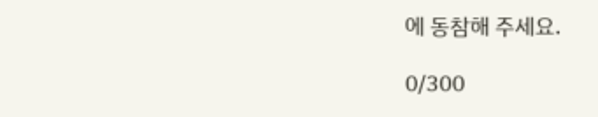에 동참해 주세요.

0/300